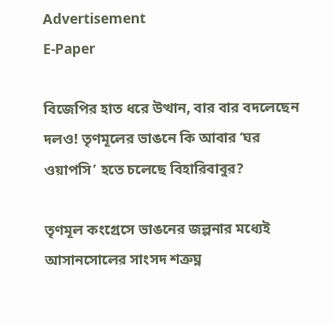Advertisement
E-Paper

বিজেপির হাত ধরে উত্থান, বার বার বদলেছেন দলও! তৃণমূলের ভাঙনে কি আবার ‘ঘর ওয়াপসি’ হতে চলেছে বিহারিবাবুর?

তৃণমূল কংগ্রেসে ভাঙনের জল্পনার মধ্যেই আসানসোলের সাংসদ শত্রুঘ্ন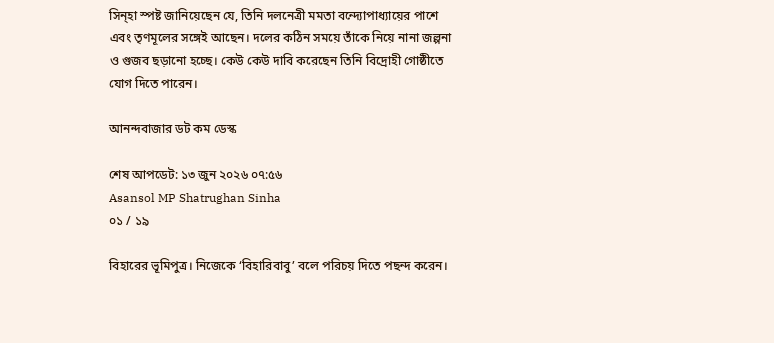সিন্‌হা স্পষ্ট জানিয়েছেন যে, তিনি দলনেত্রী মমতা বন্দ্যোপাধ্যায়ের পাশে এবং তৃণমূলের সঙ্গেই আছেন। দলের কঠিন সময়ে তাঁকে নিয়ে নানা জল্পনা ও গুজব ছড়ানো হচ্ছে। কেউ কেউ দাবি করেছেন তিনি বিদ্রোহী গোষ্ঠীতে যোগ দিতে পারেন।

আনন্দবাজার ডট কম ডেস্ক

শেষ আপডেট: ১৩ জুন ২০২৬ ০৭:৫৬
Asansol MP Shatrughan Sinha
০১ / ১৯

বিহারের ভূমিপুত্র। নিজেকে ‘বিহারিবাবু’ বলে পরিচয় দিতে পছন্দ করেন।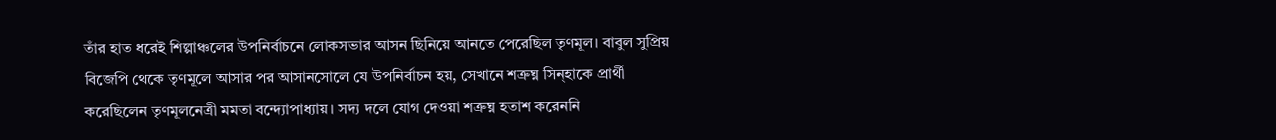তাঁর হাত ধরেই শিল্পাঞ্চলের উপনির্বাচনে লোকসভার আসন ছিনিয়ে আনতে পেরেছিল তৃণমূল। বাবুল সুপ্রিয় বিজেপি থেকে তৃণমূলে আসার পর আসানসোলে যে উপনির্বাচন হয়, সেখানে শত্রুঘ্ন সিন্‌হাকে প্রার্থী করেছিলেন তৃণমূলনেত্রী মমতা বন্দ্যোপাধ্যায়। সদ্য দলে যোগ দেওয়া শত্রুঘ্ন হতাশ করেননি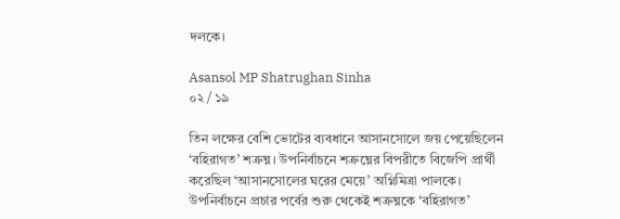দলকে।

Asansol MP Shatrughan Sinha
০২ / ১৯

তিন লক্ষের বেশি ভোটের ব্যবধানে আসানসোলে জয় পেয়েছিলেন ‘বহিরাগত’ শত্রুঘ্ন। উপনির্বাচনে শত্রুঘ্নের বিপরীতে বিজেপি প্রার্থী করেছিল ‘আসানসোলের ঘরের মেয়ে’ অগ্নিমিত্রা পালকে। উপনির্বাচনে প্রচার পর্বের শুরু থেকেই শত্রুঘ্নকে ‘বহিরাগত’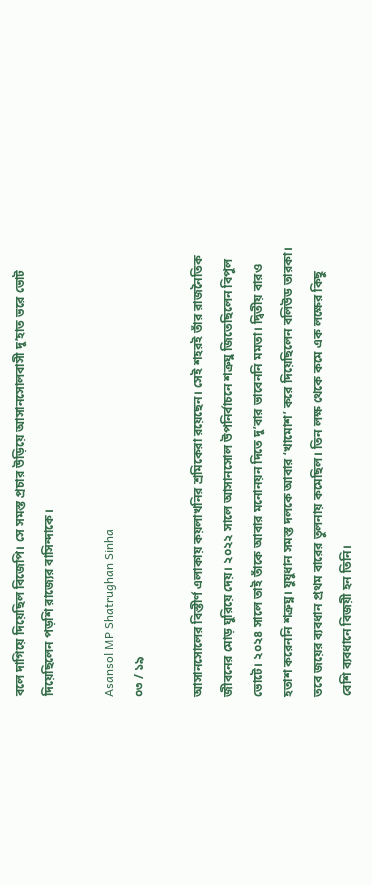বলে দাগিয়ে দিয়েছিল বিজেপি। সে সমস্ত প্রচার উড়িয়ে আসানসোলবাসী দু’হাত ভরে ভোট দিয়েছিলেন পড়শি রাজ্যের বাসিন্দাকে।

Asansol MP Shatrughan Sinha
০৩ / ১৯

আসানসোলের বিস্তীর্ণ এলাকায় কয়লাখনির শ্রমিকেরা রয়েছেন। সেই শহরই তাঁর রাজনৈতিক জীবনের মোড় ঘুরিয়ে দেয়। ২০২২ সালে আসানসোল উপনির্বাচনে শত্রুঘ্ন জিতেছিলেন বিপুল ভোটে। ২০২৪ সালে তাই তাঁকে আবার মনোনয়ন দিতে দু’বার ভাবেননি মমতা। দ্বিতীয় বারও হতাশ করেননি শত্রুঘ্ন। যুযুধান সমস্ত দলকে আবার ‘খামোশ’ করে দিয়েছিলেন বলিউড তারকা। তবে জয়ের ব্যবধান প্রথম বারের তুলনায় কমেছিল। তিন লক্ষ থেকে কমে এক লক্ষের কিছু বেশি ব্যবধানে বিজয়ী হন তিনি।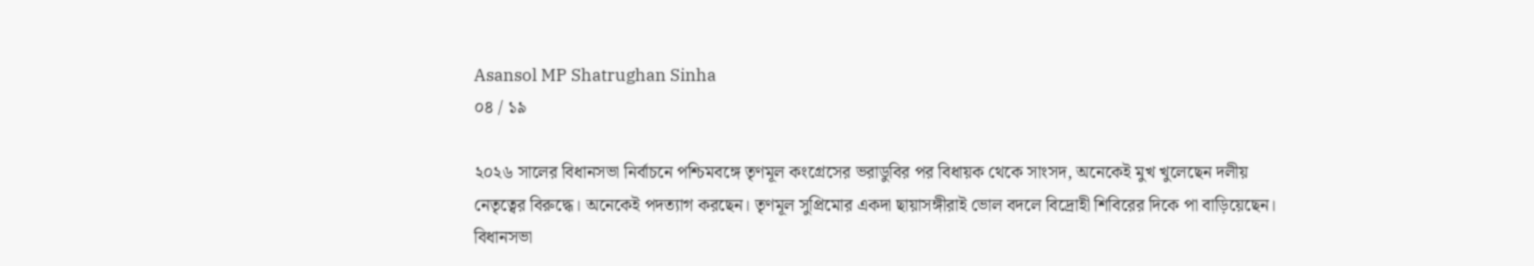Asansol MP Shatrughan Sinha
০৪ / ১৯

২০২৬ সালের বিধানসভা নির্বাচনে পশ্চিমবঙ্গে তৃণমূল কংগ্রেসের ভরাডুবির পর বিধায়ক থেকে সাংসদ, অনেকেই মুখ খুলেছেন দলীয় নেতৃত্বের বিরুদ্ধে। অনেকেই পদত্যাগ করছেন। তৃণমূল সুপ্রিমোর একদা ছায়াসঙ্গীরাই ভোল বদলে বিদ্রোহী শিবিরের দিকে পা বাড়িয়েছেন। বিধানসভা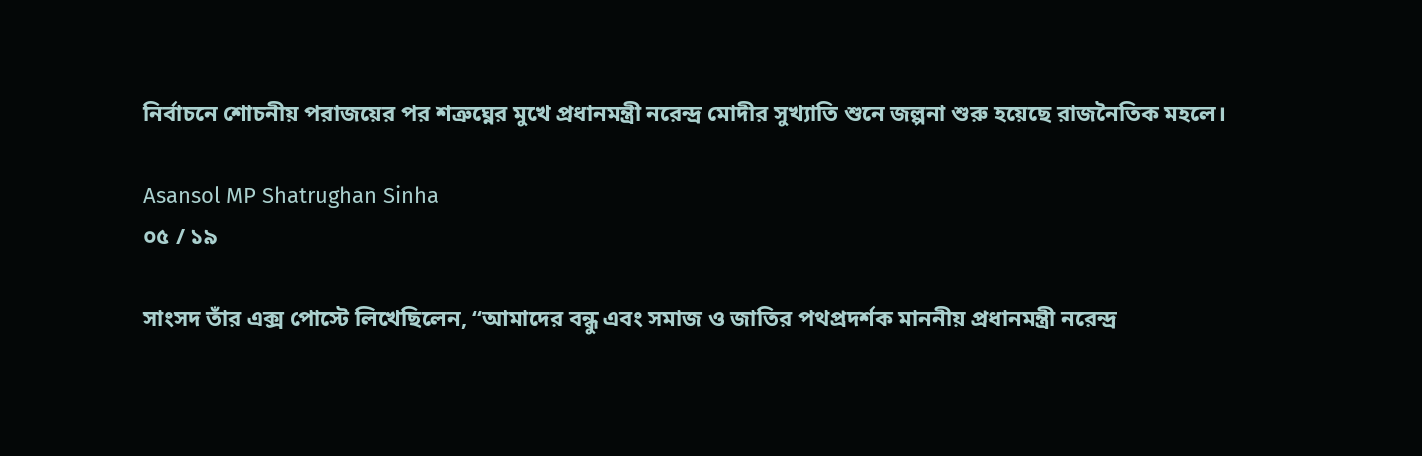নির্বাচনে শোচনীয় পরাজয়ের পর শত্রুঘ্নের মুখে প্রধানমন্ত্রী নরেন্দ্র মোদীর সুখ্যাতি শুনে জল্পনা শুরু হয়েছে রাজনৈতিক মহলে।

Asansol MP Shatrughan Sinha
০৫ / ১৯

সাংসদ তাঁর এক্স পোস্টে লিখেছিলেন, “আমাদের বন্ধু এবং সমাজ ও জাতির পথপ্রদর্শক মাননীয় প্রধানমন্ত্রী নরেন্দ্র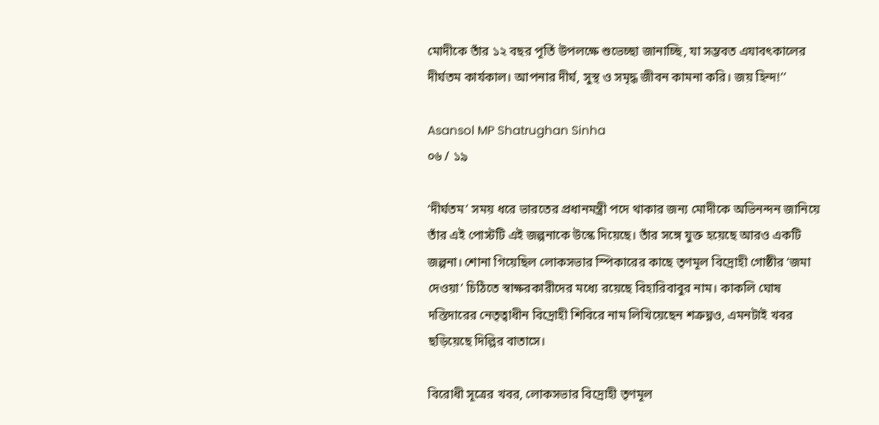মোদীকে তাঁর ১২ বছর পূর্তি উপলক্ষে শুভেচ্ছা জানাচ্ছি, যা সম্ভবত এযাবৎকালের দীর্ঘতম কার্যকাল। আপনার দীর্ঘ, সুস্থ ও সমৃদ্ধ জীবন কামনা করি। জয় হিন্দ!’’

Asansol MP Shatrughan Sinha
০৬ / ১৯

‘দীর্ঘতম’ সময় ধরে ভারতের প্রধানমন্ত্রী পদে থাকার জন্য মোদীকে অভিনন্দন জানিয়ে তাঁর এই পোস্টটি এই জল্পনাকে উস্কে দিয়েছে। তাঁর সঙ্গে যুক্ত হয়েছে আরও একটি জল্পনা। শোনা গিয়েছিল লোকসভার স্পিকারের কাছে তৃণমূল বিদ্রোহী গোষ্ঠীর ‘জমা দেওয়া’ চিঠিতে স্বাক্ষরকারীদের মধ্যে রয়েছে বিহারিবাবুর নাম। কাকলি ঘোষ দস্তিদারের নেতৃত্বাধীন বিদ্রোহী শিবিরে নাম লিখিয়েছেন শত্রুঘ্নও, এমনটাই খবর ছড়িয়েছে দিল্লির বাতাসে।

বিরোধী সূত্রের খবর, লোকসভার বিদ্রোহী তৃণমূল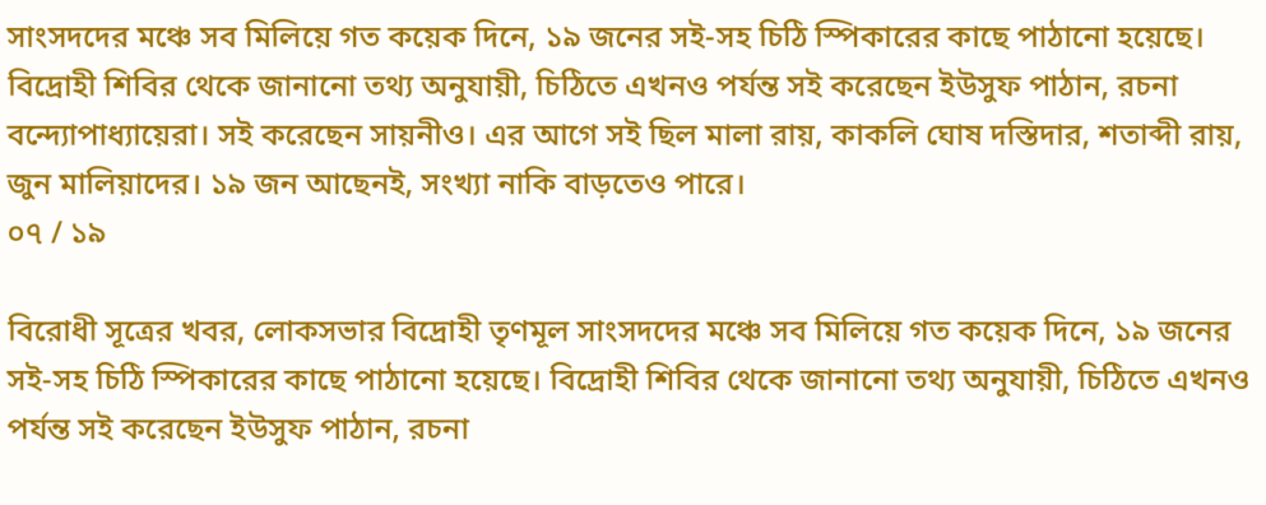সাংসদদের মঞ্চে সব মিলিয়ে গত কয়েক দিনে, ১৯ জনের সই-সহ চিঠি স্পিকারের কাছে পাঠানো হয়েছে। বিদ্রোহী শিবির থেকে জানানো তথ্য অনুযায়ী, চিঠিতে এখনও পর্যন্ত সই করেছেন ইউসুফ পাঠান, রচনা বন্দ্যোপাধ্যায়েরা। সই করেছেন সায়নীও। এর আগে সই ছিল মালা রায়, কাকলি ঘোষ দস্তিদার, শতাব্দী রায়, জুন মালিয়াদের। ১৯ জন আছেনই, সংখ্যা নাকি বাড়তেও পারে।
০৭ / ১৯

বিরোধী সূত্রের খবর, লোকসভার বিদ্রোহী তৃণমূল সাংসদদের মঞ্চে সব মিলিয়ে গত কয়েক দিনে, ১৯ জনের সই-সহ চিঠি স্পিকারের কাছে পাঠানো হয়েছে। বিদ্রোহী শিবির থেকে জানানো তথ্য অনুযায়ী, চিঠিতে এখনও পর্যন্ত সই করেছেন ইউসুফ পাঠান, রচনা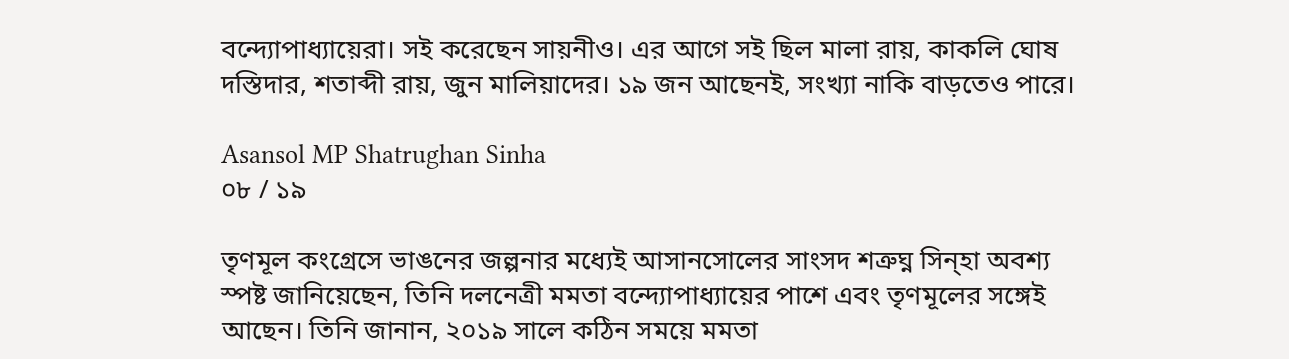বন্দ্যোপাধ্যায়েরা। সই করেছেন সায়নীও। এর আগে সই ছিল মালা রায়, কাকলি ঘোষ দস্তিদার, শতাব্দী রায়, জুন মালিয়াদের। ১৯ জন আছেনই, সংখ্যা নাকি বাড়তেও পারে।

Asansol MP Shatrughan Sinha
০৮ / ১৯

তৃণমূল কংগ্রেসে ভাঙনের জল্পনার মধ্যেই আসানসোলের সাংসদ শত্রুঘ্ন সিন্‌হা অবশ্য স্পষ্ট জানিয়েছেন, তিনি দলনেত্রী মমতা বন্দ্যোপাধ্যায়ের পাশে এবং তৃণমূলের সঙ্গেই আছেন। তিনি জানান, ২০১৯ সালে কঠিন সময়ে মমতা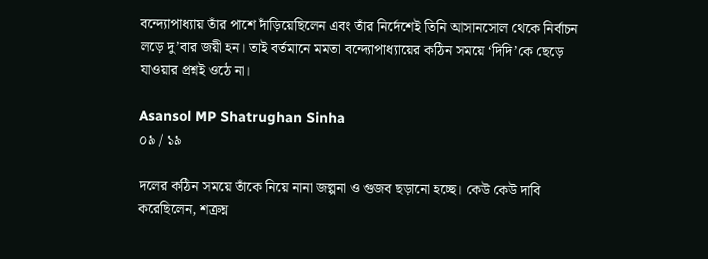বন্দ্যোপাধ্যায় তাঁর পাশে দাঁড়িয়েছিলেন এবং তাঁর নির্দেশেই তিনি আসানসোল থেকে নির্বাচন লড়ে দু’বার জয়ী হন। তাই বর্তমানে মমতা বন্দ্যোপাধ্যায়ের কঠিন সময়ে ‘দিদি’কে ছেড়ে যাওয়ার প্রশ্নই ওঠে না।

Asansol MP Shatrughan Sinha
০৯ / ১৯

দলের কঠিন সময়ে তাঁকে নিয়ে নানা জল্পনা ও গুজব ছড়ানো হচ্ছে। কেউ কেউ দাবি করেছিলেন, শত্রুঘ্ন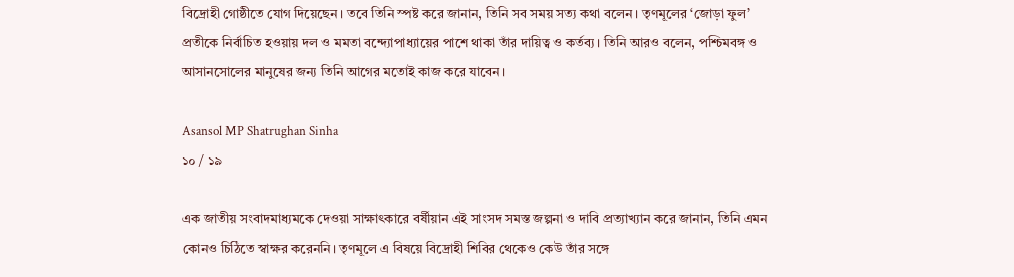বিদ্রোহী গোষ্ঠীতে যোগ দিয়েছেন। তবে তিনি স্পষ্ট করে জানান, তিনি সব সময় সত্য কথা বলেন। তৃণমূলের ‘জোড়া ফুল’ প্রতীকে নির্বাচিত হওয়ায় দল ও মমতা বন্দ্যোপাধ্যায়ের পাশে থাকা তাঁর দায়িত্ব ও কর্তব্য। তিনি আরও বলেন, পশ্চিমবঙ্গ ও আসানসোলের মানুষের জন্য তিনি আগের মতোই কাজ করে যাবেন।

Asansol MP Shatrughan Sinha
১০ / ১৯

এক জাতীয় সংবাদমাধ্যমকে দেওয়া সাক্ষাৎকারে বর্ষীয়ান এই সাংসদ সমস্ত জল্পনা ও দাবি প্রত্যাখ্যান করে জানান, তিনি এমন কোনও চিঠিতে স্বাক্ষর করেননি। তৃণমূলে এ বিষয়ে বিদ্রোহী শিবির থেকেও কেউ তাঁর সঙ্গে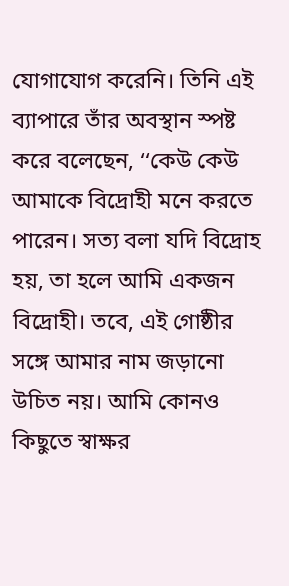যোগাযোগ করেনি। তিনি এই ব্যাপারে তাঁর অবস্থান স্পষ্ট করে বলেছেন, ‘‘কেউ কেউ আমাকে বিদ্রোহী মনে করতে পারেন। সত্য বলা যদি বিদ্রোহ হয়, তা হলে আমি একজন বিদ্রোহী। তবে, এই গোষ্ঠীর সঙ্গে আমার নাম জড়ানো উচিত নয়। আমি কোনও কিছুতে স্বাক্ষর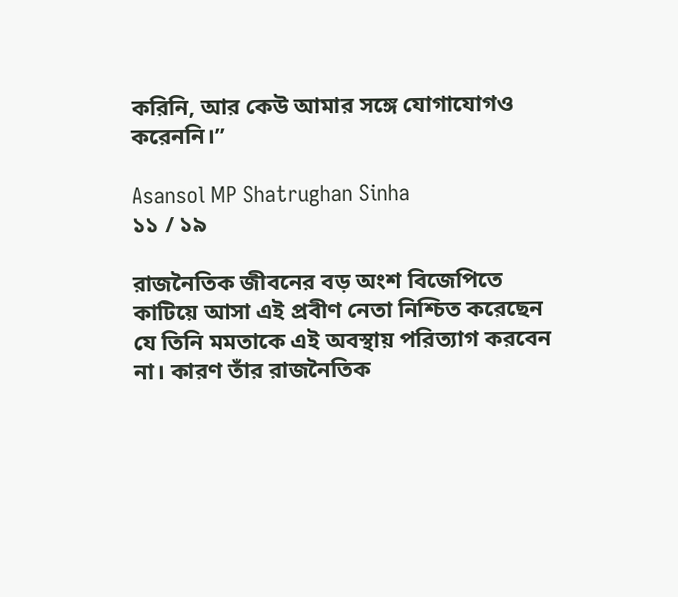করিনি, আর কেউ আমার সঙ্গে যোগাযোগও করেননি।’’

Asansol MP Shatrughan Sinha
১১ / ১৯

রাজনৈতিক জীবনের বড় অংশ বিজেপিতে কাটিয়ে আসা এই প্রবীণ নেতা নিশ্চিত করেছেন যে তিনি মমতাকে এই অবস্থায় পরিত্যাগ করবেন না। কারণ তাঁর রাজনৈতিক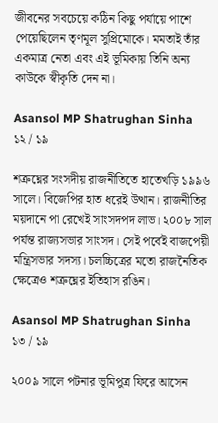জীবনের সবচেয়ে কঠিন কিছু পর্যায়ে পাশে পেয়েছিলেন তৃণমূল সুপ্রিমোকে। মমতাই তাঁর একমাত্র নেতা এবং এই ভূমিকায় তিনি অন্য কাউকে স্বীকৃতি দেন না।

Asansol MP Shatrughan Sinha
১২ / ১৯

শত্রুঘ্নের সংসদীয় রাজনীতিতে হাতেখড়ি ১৯৯৬ সালে। বিজেপির হাত ধরেই উত্থান। রাজনীতির ময়দানে পা রেখেই সাংসদপদ লাভ। ২০০৮ সাল পর্যন্ত রাজ্যসভার সাংসদ। সেই পর্বেই বাজপেয়ী মন্ত্রিসভার সদস্য। চলচ্চিত্রের মতো রাজনৈতিক ক্ষেত্রেও শত্রুঘ্নের ইতিহাস রঙিন।

Asansol MP Shatrughan Sinha
১৩ / ১৯

২০০৯ সালে পটনার ভূমিপুত্র ফিরে আসেন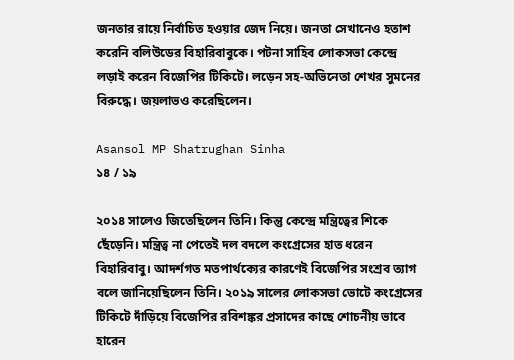জনতার রায়ে নির্বাচিত হওয়ার জেদ নিয়ে। জনতা সেখানেও হতাশ করেনি বলিউডের বিহারিবাবুকে। পটনা সাহিব লোকসভা কেন্দ্রে লড়াই করেন বিজেপির টিকিটে। লড়েন সহ-অভিনেতা শেখর সুমনের বিরুদ্ধে। জয়লাভও করেছিলেন।

Asansol MP Shatrughan Sinha
১৪ / ১৯

২০১৪ সালেও জিতেছিলেন তিনি। কিন্তু কেন্দ্রে মন্ত্রিত্বের শিকে ছেঁড়েনি। মন্ত্রিত্ব না পেতেই দল বদলে কংগ্রেসের হাত ধরেন বিহারিবাবু। আদর্শগত মতপার্থক্যের কারণেই বিজেপির সংশ্রব ত্যাগ বলে জানিয়েছিলেন তিনি। ২০১৯ সালের লোকসভা ভোটে কংগ্রেসের টিকিটে দাঁড়িয়ে বিজেপির রবিশঙ্কর প্রসাদের কাছে শোচনীয় ভাবে হারেন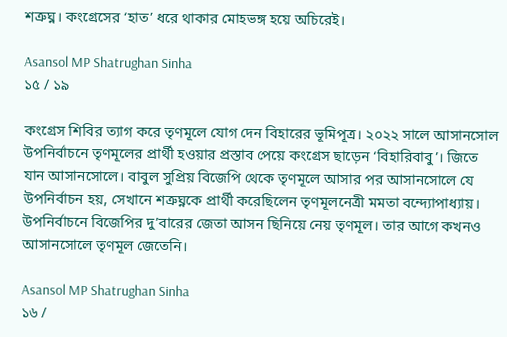শত্রুঘ্ন। কংগ্রেসের ‘হাত’ ধরে থাকার মোহভঙ্গ হয়ে অচিরেই।

Asansol MP Shatrughan Sinha
১৫ / ১৯

কংগ্রেস শিবির ত্যাগ করে তৃণমূলে যোগ দেন বিহারের ভূমিপূত্র। ২০২২ সালে আসানসোল উপনির্বাচনে তৃণমূলের প্রার্থী হওয়ার প্রস্তাব পেয়ে কংগ্রেস ছাড়েন ‘বিহারিবাবু’। জিতে যান আসানসোলে। বাবুল সুপ্রিয় বিজেপি থেকে তৃণমূলে আসার পর আসানসোলে যে উপনির্বাচন হয়, সেখানে শত্রুঘ্নকে প্রার্থী করেছিলেন তৃণমূলনেত্রী মমতা বন্দ্যোপাধ্যায়। উপনির্বাচনে বিজেপির দু’বারের জেতা আসন ছিনিয়ে নেয় তৃণমূল। তার আগে কখনও আসানসোলে তৃণমূল জেতেনি।

Asansol MP Shatrughan Sinha
১৬ /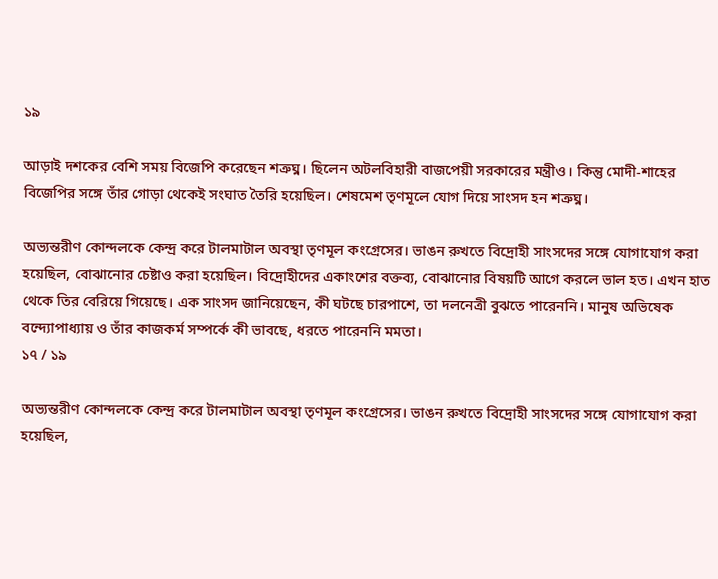১৯

আড়াই দশকের বেশি সময় বিজেপি করেছেন শত্রুঘ্ন। ছিলেন অটলবিহারী বাজপেয়ী সরকারের মন্ত্রীও। কিন্তু মোদী-শাহের বিজেপির সঙ্গে তাঁর গোড়া থেকেই সংঘাত তৈরি হয়েছিল। শেষমেশ তৃণমূলে যোগ দিয়ে সাংসদ হন শত্রুঘ্ন।

অভ্যন্তরীণ কোন্দলকে কেন্দ্র করে টালমাটাল অবস্থা তৃণমূল কংগ্রেসের। ভাঙন রুখতে বিদ্রোহী সাংসদের সঙ্গে যোগাযোগ করা হয়েছিল, বোঝানোর চেষ্টাও করা হয়েছিল। বিদ্রোহীদের একাংশের বক্তব্য, বোঝানোর বিষয়টি আগে করলে ভাল হত। এখন হাত থেকে তির বেরিয়ে গিয়েছে। এক সাংসদ জানিয়েছেন, কী ঘটছে চারপাশে, তা দলনেত্রী বুঝতে পারেননি। মানুষ অভিষেক বন্দ্যোপাধ্যায় ও তাঁর কাজকর্ম সম্পর্কে কী ভাবছে, ধরতে পারেননি মমতা।
১৭ / ১৯

অভ্যন্তরীণ কোন্দলকে কেন্দ্র করে টালমাটাল অবস্থা তৃণমূল কংগ্রেসের। ভাঙন রুখতে বিদ্রোহী সাংসদের সঙ্গে যোগাযোগ করা হয়েছিল,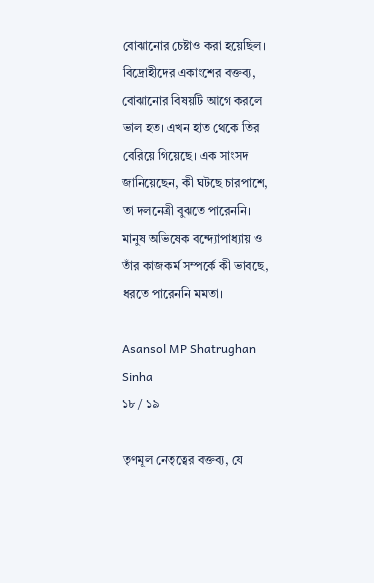বোঝানোর চেষ্টাও করা হয়েছিল। বিদ্রোহীদের একাংশের বক্তব্য, বোঝানোর বিষয়টি আগে করলে ভাল হত। এখন হাত থেকে তির বেরিয়ে গিয়েছে। এক সাংসদ জানিয়েছেন, কী ঘটছে চারপাশে, তা দলনেত্রী বুঝতে পারেননি। মানুষ অভিষেক বন্দ্যোপাধ্যায় ও তাঁর কাজকর্ম সম্পর্কে কী ভাবছে, ধরতে পারেননি মমতা।

Asansol MP Shatrughan Sinha
১৮ / ১৯

তৃণমূল নেতৃত্বের বক্তব্য, যে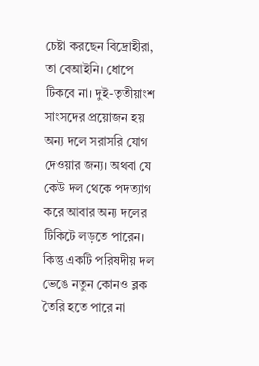চেষ্টা করছেন বিদ্রোহীরা, তা বেআইনি। ধোপে টিকবে না। দুই-তৃতীয়াংশ সাংসদের প্রয়োজন হয় অন্য দলে সরাসরি যোগ দেওয়ার জন্য। অথবা যে কেউ দল থেকে পদত্যাগ করে আবার অন্য দলের টিকিটে লড়তে পারেন। কিন্তু একটি পরিষদীয় দল ভেঙে নতুন কোনও ব্লক তৈরি হতে পারে না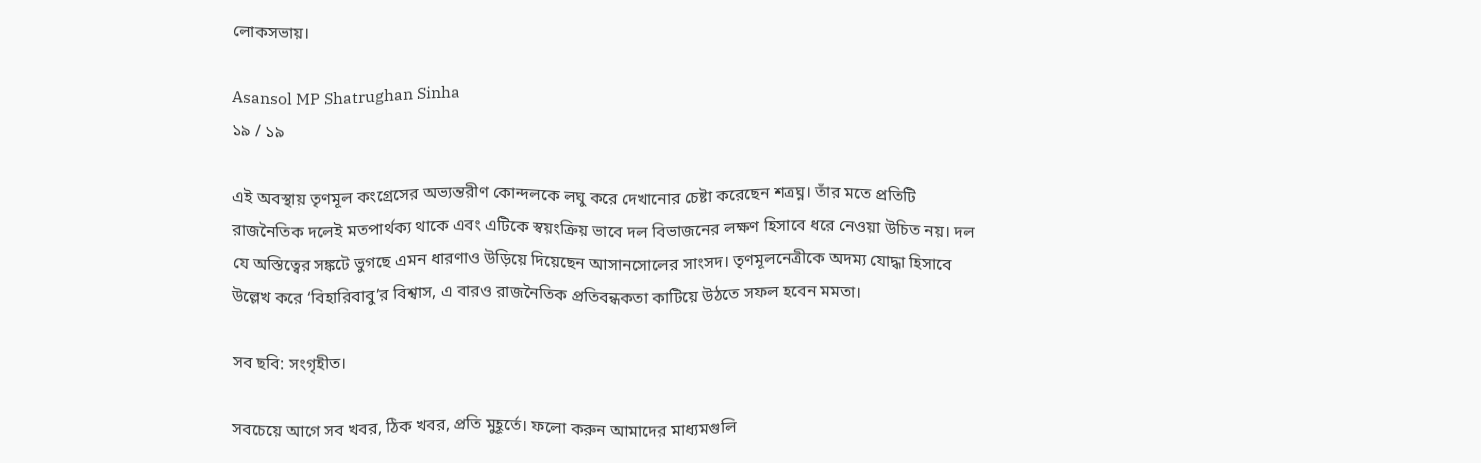লোকসভায়।

Asansol MP Shatrughan Sinha
১৯ / ১৯

এই অবস্থায় তৃণমূল কংগ্রেসের অভ্যন্তরীণ কোন্দলকে লঘু করে দেখানোর চেষ্টা করেছেন শত্রঘ্ন। তাঁর মতে প্রতিটি রাজনৈতিক দলেই মতপার্থক্য থাকে এবং এটিকে স্বয়ংক্রিয় ভাবে দল বিভাজনের লক্ষণ হিসাবে ধরে নেওয়া উচিত নয়। দল যে অস্তিত্বের সঙ্কটে ভুগছে এমন ধারণাও উড়িয়ে দিয়েছেন আসানসোলের সাংসদ। তৃণমূলনেত্রীকে অদম্য যোদ্ধা হিসাবে উল্লেখ করে ‘বিহারিবাবু’র বিশ্বাস, এ বারও রাজনৈতিক প্রতিবন্ধকতা কাটিয়ে উঠতে সফল হবেন মমতা।

সব ছবি: সংগৃহীত।

সবচেয়ে আগে সব খবর, ঠিক খবর, প্রতি মুহূর্তে। ফলো করুন আমাদের মাধ্যমগুলি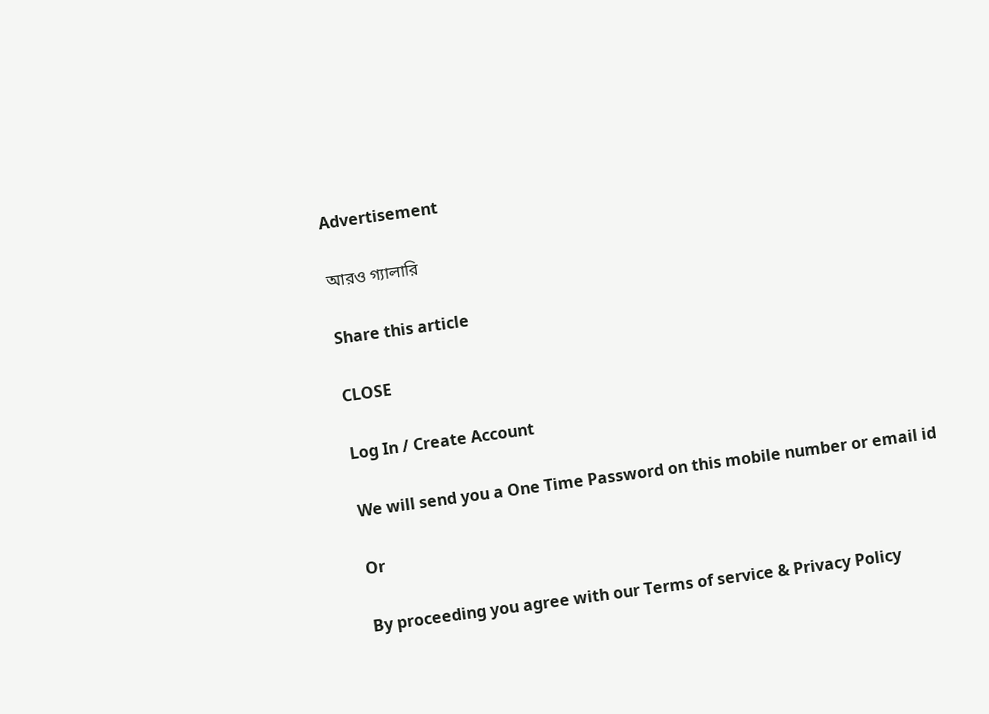Advertisement

আরও গ্যালারি

Share this article

CLOSE

Log In / Create Account

We will send you a One Time Password on this mobile number or email id

Or

By proceeding you agree with our Terms of service & Privacy Policy